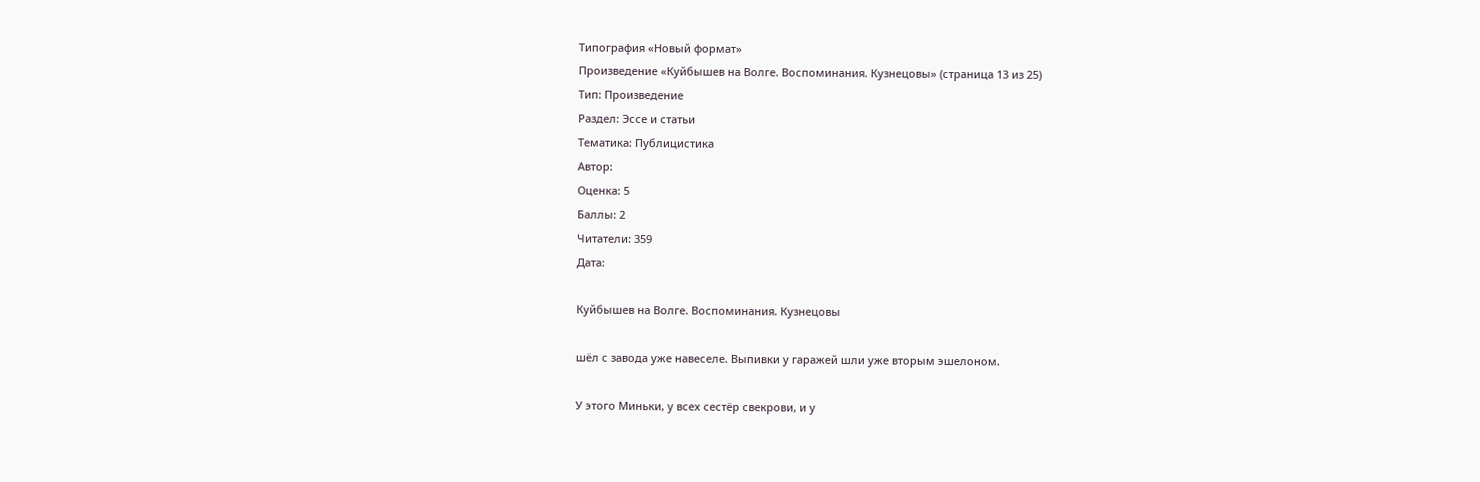Типография «Новый формат»
Произведение «Куйбышев на Волге. Воспоминания. Кузнецовы» (страница 13 из 25)
Тип: Произведение
Раздел: Эссе и статьи
Тематика: Публицистика
Автор:
Оценка: 5
Баллы: 2
Читатели: 359
Дата:

Куйбышев на Волге. Воспоминания. Кузнецовы

шёл с завода уже навеселе. Выпивки у гаражей шли уже вторым эшелоном.

У этого Миньки, у всех сестёр свекрови, и у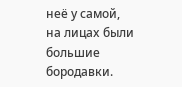неё у самой, на лицax были большие бородавки.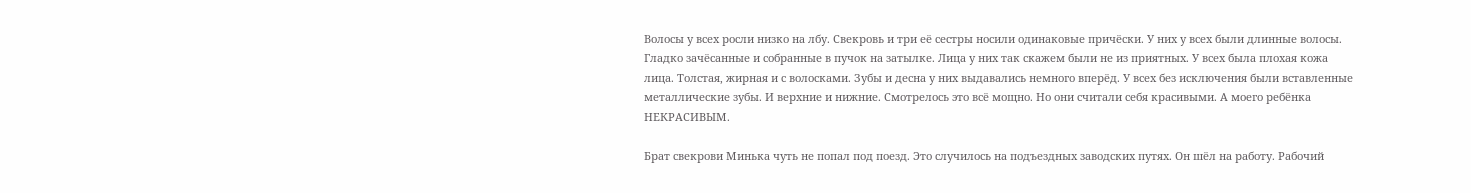Bолосы у всех росли низко на лбу. Свекровь и три её сестры носили одинаковые причёски. У них у всех были длинные волосы. Гладко зачёсанные и собранные в пучок на затылке. Лица у них так скажем были не из приятных. У всех была плохая кожа лица. Толстая, жирная и с волосками. Зубы и десна у них выдавались немного вперёд. У всех без исключения были вставленные металлические зубы. И верхние и нижние. Смотрелось это всё мощно. Но они считали себя красивыми. А моего ребёнка НЕКРАСИВЫМ.

Брат свекрови Минька чуть не попал под поезд. Это случилось на подъездных заводских путях. Он шёл на работу. Рабочий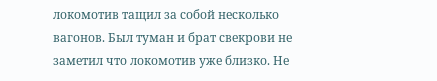локомотив тащил за собой несколько вагонов. Был туман и брат свекрови не заметил что локомотив уже близко. Не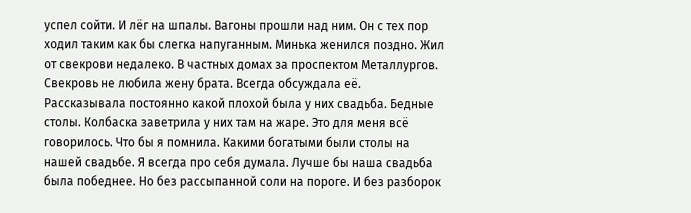успел сойти. И лёг на шпалы. Вагоны прошли над ним. Он с тех пор ходил таким как бы слегка напуганным. Минька женился поздно. Жил от свекрови недалеко. В частных домах за проспектом Металлургов. Свекровь не любила жену брата. Всегда обсуждала её. Рассказывала постоянно какой плохой была у них свадьба. Бедные столы. Колбаска заветрила у них там на жаре. Это для мeня всё говорилось. Что бы я помнила. Какими богатыми были столы на нашей свадьбе. Я всегда про себя думала. Лучше бы наша свадьба была победнее. Но без рассыпанной соли на пороге. И без разборок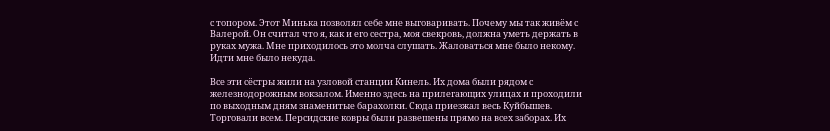с топором. Этот Минька позволял себе мне выговаривать. Почему мы так живём с Валерой. Он считал что я, как и его сестра, моя свекровь, должна уметь держать в руках мужа. Мне приходилось это молча слушать. Жаловаться мне было некому. Идти мне было некуда.

Все эти сёстры жили на узловой станции Кинель. Их дома были рядом с железнодорожным вокзалом. Именно здесь на прилегающих улицах и проходили по выходным дням знаменитые барахолки. Сюда приезжал весь Куйбышев. Торговали всем. Персидские ковры были развешены прямо на всех заборах. Их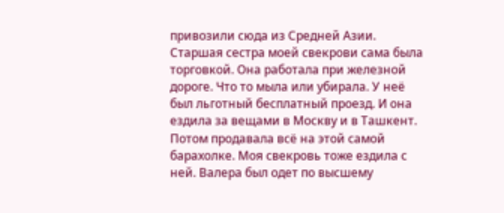привозили сюда из Средней Азии. Старшая сестра моей свекрови сама была торговкой. Она работала при железной дороге. Что то мыла или убирала. У неё был льготный бесплатный проезд. И она ездила за вещами в Москву и в Ташкент. Потом продавала всё на этой самой барахолке. Моя свекровь тоже ездила с ней. Валера был одет по высшему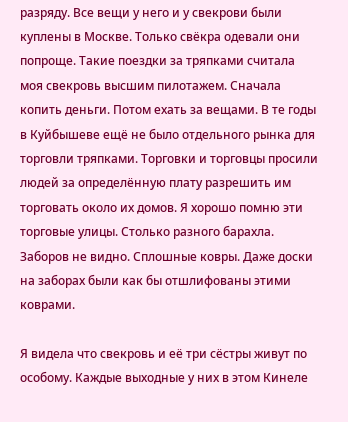разряду. Все вещи у негo и у свекрови были куплены в Москве. Только свёкра одевали они попроще. Такие поездки за тряпками считала моя свекровь высшим пилотажем. Сначала копить деньги. Потом ехать за вещами. В те годы в Куйбышеве ещё не было отдельного рынка для торговли тряпками. Торговки и торговцы просили людей за определённую плату разрешить им торговать около их домов. Я хорошо помню эти торговые улицы. Столько разного барахла. Заборов не видно. Сплошные ковры. Даже доски на заборах были как бы отшлифованы этими коврами.

Я видела что свекровь и её три сёстры живут по особому. Каждые выходные у них в этом Кинеле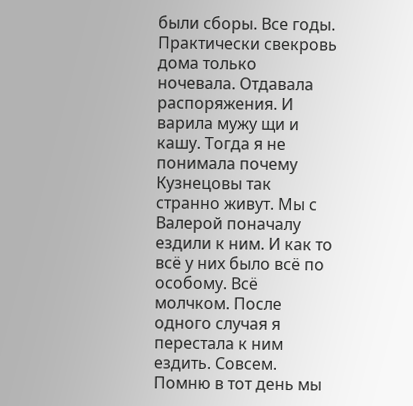были сборы. Все годы. Практически свекровь дома только ночевала. Отдавала распоряжения. И варила мужу щи и кашу. Тогда я не понимала почему Кузнецовы так странно живут. Мы с Валерой поначалу ездили к ним. И как то всё у них было всё по особому. Всё молчком. После одного случая я перестала к ним ездить. Совсем. Помню в тот день мы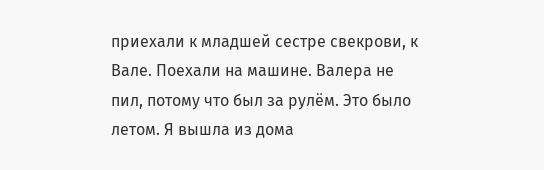приехали к младшей сестре свекрови, к Вале. Поехали на машине. Валера не пил, потому что был за рулём. Это было летом. Я вышла из дома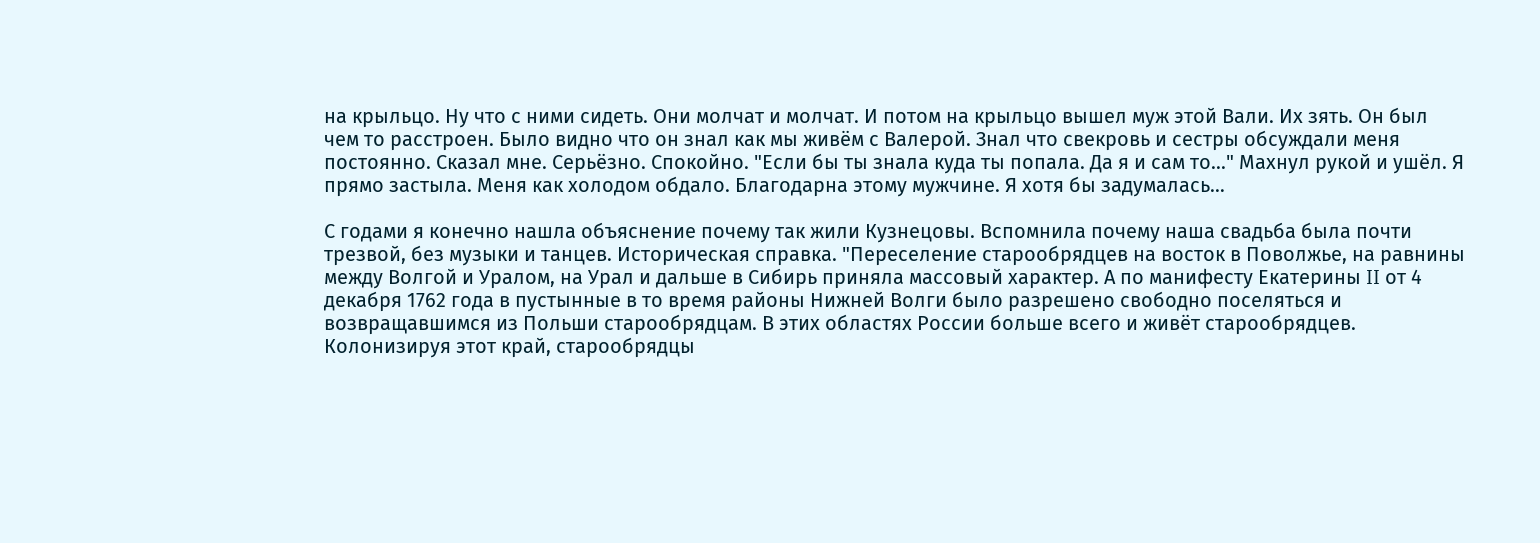на крыльцо. Ну что с ними сидеть. Они молчат и молчат. И потом на крыльцо вышел муж этой Вали. Их зять. Он был чем то расстроен. Было видно что он знал как мы живём с Валерой. Знал что свекровь и сестры обсуждали меня постоянно. Сказал мне. Серьёзно. Спокойно. "Если бы ты знала куда ты попала. Да я и сам то..." Махнул рукой и ушёл. Я прямо застыла. Меня как холодом обдало. Благодарна этому мужчине. Я хотя бы задумалась…

С годами я конечно нашла объяснение почему так жили Кузнецовы. Bспомнила почему наша свадьба была почти трезвой, без музыки и танцев. Историческая справка. "Переселение старообрядцев на восток в Поволжье, на равнины между Волгой и Уралом, на Урал и дальше в Сибирь приняла массовый характер. А по манифесту Екатерины II от 4 декабря 1762 года в пустынные в то время районы Нижней Волги было разрешено свободно поселяться и возвращавшимся из Польши старообрядцам. В этих областях России больше всего и живёт старообрядцев. Колонизируя этот край, старообрядцы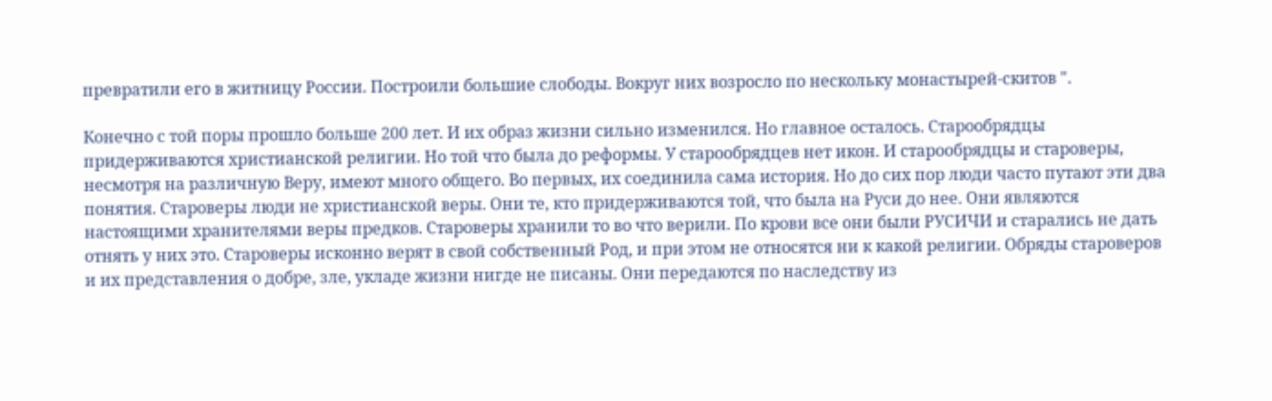превратили его в житницу России. Построили большие слободы. Вокруг них возросло по нескольку монастырей-скитов ".

Конечно с той поры прошло больше 200 лет. И их образ жизни сильно изменился. Но главное осталось. Старообрядцы придерживаются христианской религии. Hо той что была до реформы. У старообрядцев нет икон. И старообрядцы и староверы, несмотря на различную Веру, имеют много общего. Во первых, их соединила сама история. Но до сих пор люди часто путают эти два понятия. Староверы люди не христианской веры. Они те, кто придерживаются той, что была на Руси до нее. Они являются настоящими хранителями веры предков. Староверы хранили то во что верили. По крови все они были РУСИЧИ и старались не дать отнять у них это. Староверы исконно верят в свой собственный Род, и при этом не относятся ни к какой религии. Обряды староверов и их представления о добре, зле, укладе жизни нигде не писаны. Они передаются по наследству из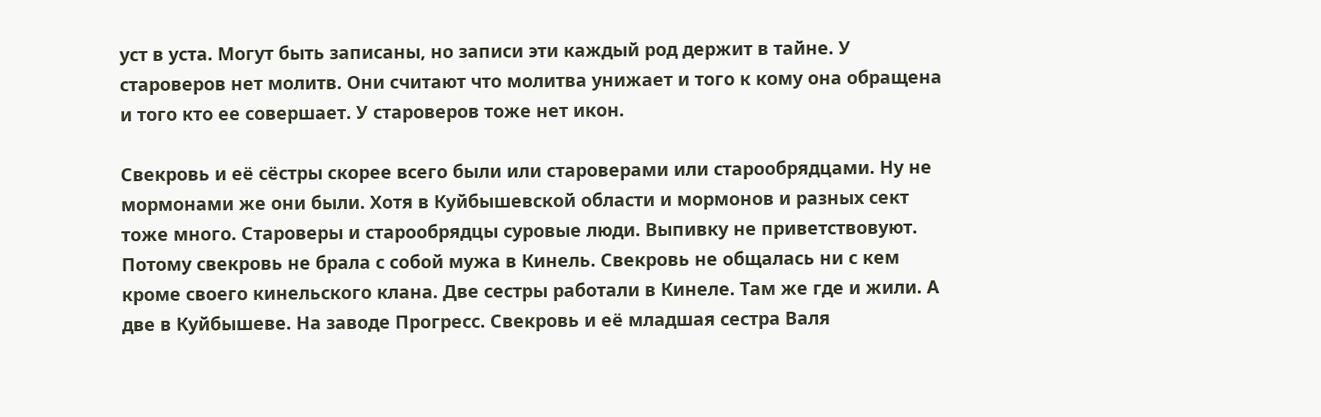уст в уста. Могут быть записаны, но записи эти каждый род держит в тайне. У староверов нет молитв. Они считают что молитва унижает и того к кому она обращена и того кто ее совершает. У староверов тоже нет икон.

Свекровь и её сёстры скорее всего были или староверами или старообрядцами. Ну не мормонами же они были. Хотя в Куйбышевской области и мормонов и разных сект тоже много. Староверы и старообрядцы суровые люди. Выпивку не приветствовуют. Потому свекровь не брала с собой мужа в Кинель. Свекровь не общалась ни с кем кроме своего кинельского клана. Две сестры работали в Кинеле. Там же где и жили. А две в Куйбышеве. На заводе Прогресс. Свекровь и её младшая сестра Валя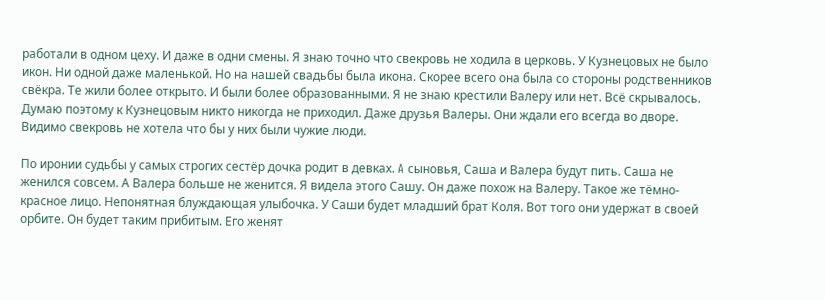работали в одном цеху. И даже в одни смены. Я знаю точно что свекровь не ходила в церковь. У Кузнецовых не было икон. Ни одной даже маленькой. Но на нашей свадьбы была икона. Скорее всего она была со стороны родственников свёкра. Те жили более открыто. И были более образованными. Я не знаю крестили Валеру или нет. Всё скрывалось. Думаю поэтому к Кузнецовым никто никогда не приходил. Даже друзья Валеры. Они ждали его всегда во дворе. Видимо свекровь не хотела что бы у них были чужие люди.

По иронии судьбы у самых строгих сестёр дочка родит в девках. A сыновья, Саша и Валера будут пить. Саша не женился совсем. А Валера больше не женится. Я видела этого Сашу. Он даже похож на Валеру. Такое же тёмно-красное лицо. Непонятная блуждающая улыбочка. У Саши будет младший брат Коля. Вот того они удержат в своей орбите. Он будет таким прибитым. Его женят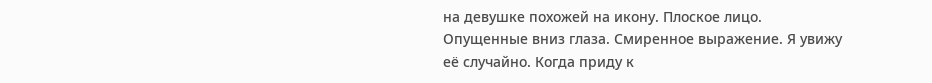на девушке похожей на икону. Плоское лицо. Опущенные вниз глаза. Смиренное выражение. Я увижу её случайно. Когда приду к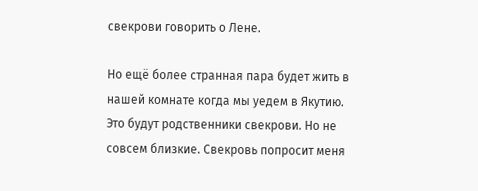свекрови говорить о Лене.

Но ещё более странная пара будет жить в нашей комнате когда мы уедем в Якутию. Это будут родственники свекрови. Но не совсем близкие. Свекровь попросит меня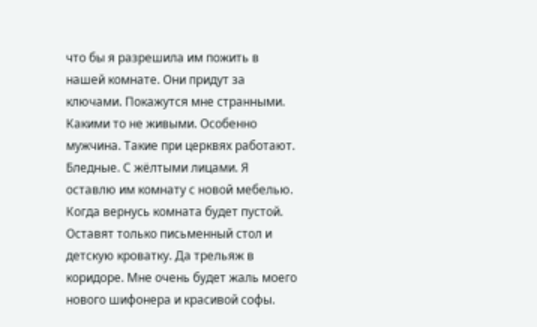что бы я разрешила им пожить в нашей комнате. Они придут за ключами. Покажутся мне странными. Какими то не живыми. Особенно мужчина. Такие при церквях работают. Бледные. С жёлтыми лицами. Я оставлю им комнату с новой мебелью. Когда вернусь комната будет пустой. Оставят только письменный стол и детскую кроватку. Да трельяж в коридоре. Мне очень будет жаль моего нового шифонера и красивой софы.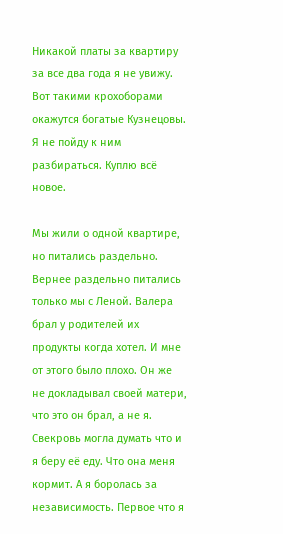Никакой платы за квартиру за все два года я не увижу. Вот такими крохоборами окажутся богатые Кузнецовы. Я не пойду к ним разбираться. Куплю всё новое.

Мы жили о одной квартире, но питались раздельно. Вернее раздельно питались только мы с Леной. Валера брал у родителей их продукты когда хотел. И мне от этого было плохо. Он же не докладывал своей матери, что это он брал, а не я. Свекровь могла думать что и я беру её еду. Что она меня кормит. А я боролась за независимость. Первое что я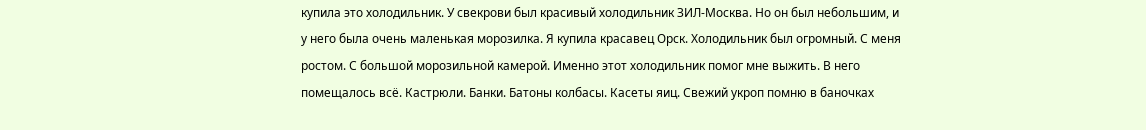купила это холодильник. У свекрови был красивый холодильник ЗИЛ-Москва. Но он был небольшим, и у него была очень маленькая морозилка. Я купила красавец Орск. Холодильник был огромный. С меня ростом. С большой морозильной камерой. Именно этот холодильник помог мне выжить. В него помещалось всё. Кастрюли. Банки. Батоны колбасы. Касеты яиц. Свежий укроп помню в баночках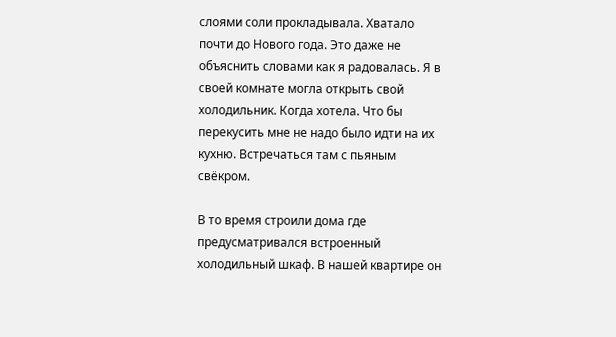слоями соли прокладывала. Хватало почти до Нового года. Это даже не объяснить словами как я радовалась. Я в своей комнате могла открыть свой холодильник. Когда хотела. Что бы перекусить мне не надо было идти на их кухню. Встречаться там с пьяным свёкром.

В то время строили дома где предусматривался встроенный холодильный шкаф. В нашей квартире он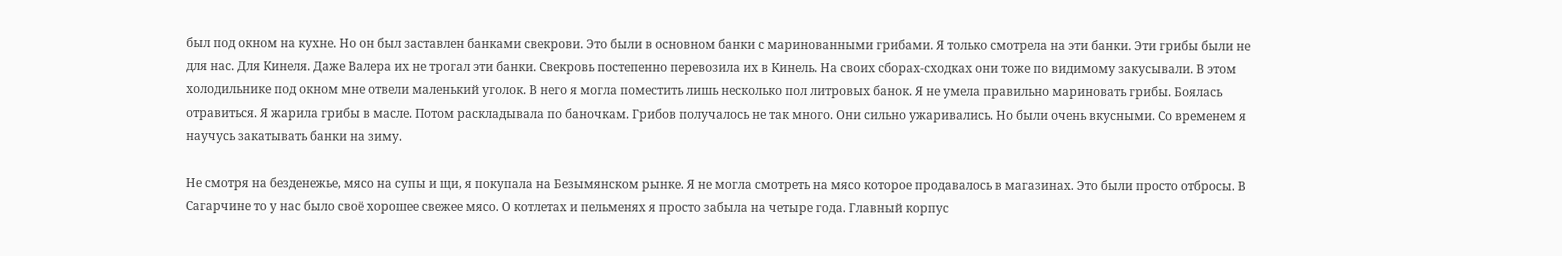был под окном на кухне. Но он был заставлен банками свекрови. Это были в основном банки с маринованными грибами. Я только смотрела на эти банки. Эти грибы были не для нас. Для Кинеля. Даже Валера их не трогал эти банки. Свекровь постепенно перевозила их в Кинель. На своих сборах-сходках они тоже по видимому закусывали. В этом холодильнике под окном мне отвели маленький уголок. В него я могла поместить лишь несколько пол литровых банок. Я не умела правильно мариновать грибы. Боялась отравиться. Я жарила грибы в масле. Потом раскладывала по баночкам. Грибов получалось не так много. Они сильно ужаривались. Но были очень вкусными. Со временем я научусь закатывать банки на зиму.

Не смотря на безденежье, мясо на супы и щи, я покупала на Безымянском рынке. Я не могла смотреть на мясо которое продавалось в магазинах. Это были просто отбросы. В Сагарчине то у нас было своё хорошее свежее мясо. О котлетах и пельменях я просто забыла на четыре года. Главный корпус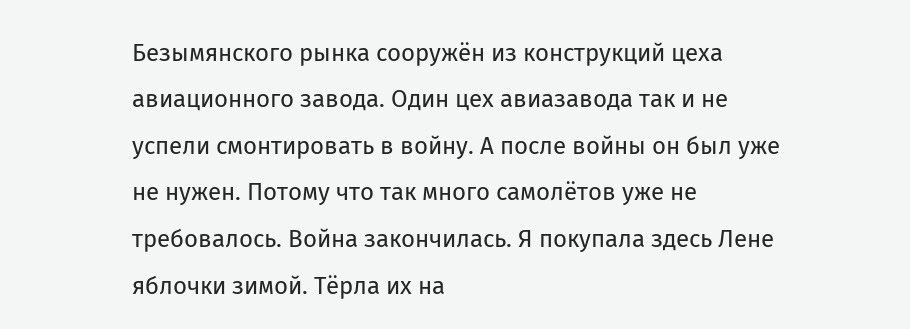Безымянского рынка сооружён из конструкций цеха авиационного завода. Один цех авиазавода так и не успели смонтировать в войну. А после войны он был уже не нужен. Потому что так много самолётов уже не требовалось. Война закончилась. Я покупала здесь Лене яблочки зимой. Тёрла их на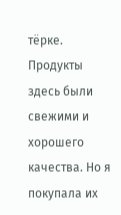тёрке. Продукты здесь были свежими и хорошего качества. Но я покупала их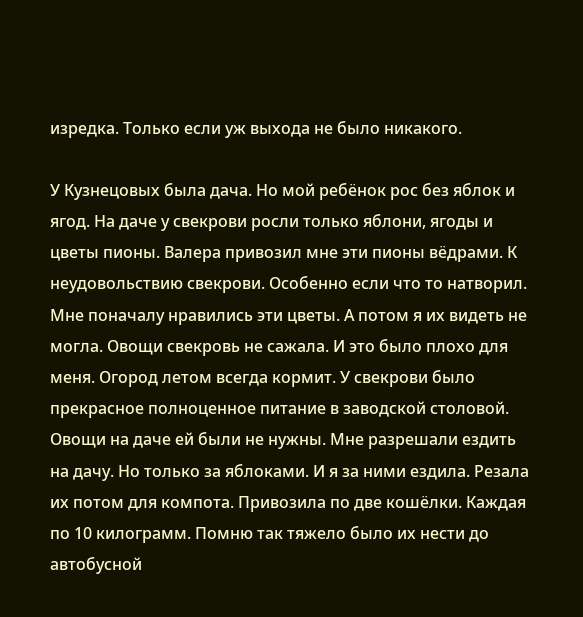изредка. Только если уж выхода не было никакого.

У Кузнецовых была дача. Но мой ребёнок рос без яблок и ягод. На даче у свекрови росли только яблони, ягоды и цветы пионы. Валера привозил мне эти пионы вёдрами. К неудовольствию свекрови. Особенно если что то натворил. Мне поначалу нравились эти цветы. А потом я их видеть не могла. Овощи свекровь не сажала. И это было плохо для меня. Огород летом всегда кормит. У свекрови было прекрасное полноценное питание в заводской столовой. Овощи на даче ей были не нужны. Мне разрешали ездить на дачу. Но только за яблоками. И я за ними ездила. Резала их потом для компота. Привозила по две кошёлки. Каждая по 10 килограмм. Помню так тяжело было их нести до автобусной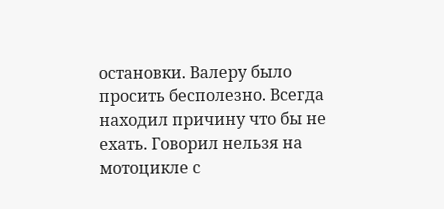остановки. Валеру было просить бесполезно. Всегда находил причину что бы не ехать. Говорил нельзя на мотоцикле с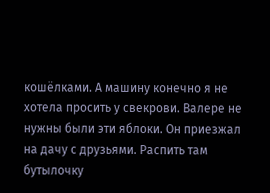кошёлками. А машину конечно я не хотела просить у свекрови. Валерe не нужны были эти яблоки. Он приезжал на дачу с друзьями. Распить там бутылочку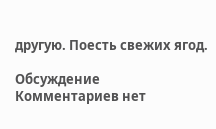другую. Поесть свежих ягод.

Обсуждение
Комментариев нет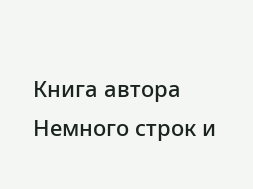Книга автора
Немного строк и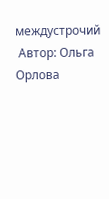междустрочий
 Автор: Ольга Орлова